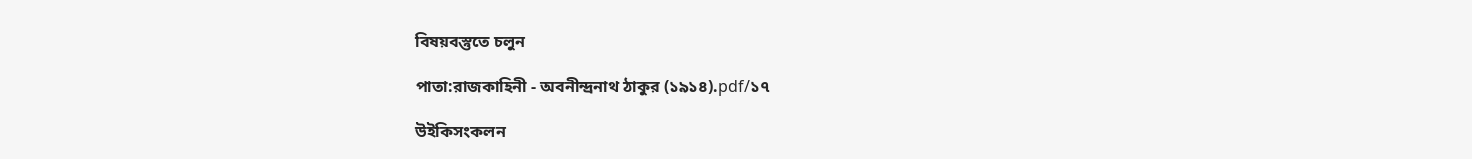বিষয়বস্তুতে চলুন

পাতা:রাজকাহিনী - অবনীন্দ্রনাথ ঠাকুর (১৯১৪).pdf/১৭

উইকিসংকলন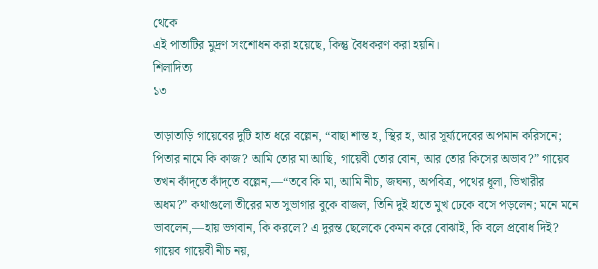থেকে
এই পাতাটির মুদ্রণ সংশোধন করা হয়েছে, কিন্তু বৈধকরণ করা হয়নি।
শিলাদিত্য
১৩

তাড়াতাড়ি গায়েবের দুটি হাত ধরে বল্লেন, “বাছা শান্ত হ, স্থির হ, আর সূর্য্যদেবের অপমান করিসনে; পিতার নামে কি কাজ? আমি তোর মা আছি, গায়েবী তোর বোন, আর তোর কিসের অভাব?” গায়েব তখন কাঁদ্‌তে কাঁদ্‌তে বল্লেন,—“তবে কি মা, আমি নীচ, জঘন্য, অপবিত্র, পথের ধূলা, ভিখারীর অধম?” কথাগুলো তীরের মত সুভাগার বুকে বাজল, তিনি দুই হাতে মুখ ঢেকে বসে পড়লেন; মনে মনে ভাবলেন,—হায় ভগবান, কি করলে? এ দুরন্ত ছেলেকে কেমন করে বোঝাই, কি বলে প্রবোধ দিই? গায়েব গায়েবী নীচ নয়,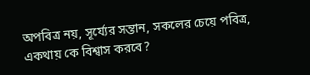অপবিত্র নয়, সূর্য্যের সন্তান, সকলের চেয়ে পবিত্র, একথায় কে বিশ্বাস করবে?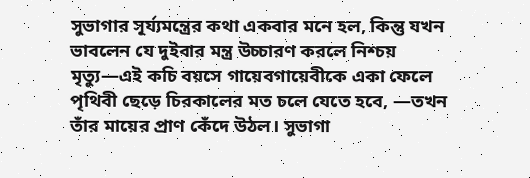সুভাগার সূর্য্যমন্ত্রের কথা একবার মনে হল, কিন্তু যখন ভাবলেন যে দুইবার মন্ত্র উচ্চারণ করলে নিশ্চয় মৃত্যু—এই কচি বয়সে গায়েবগায়েবীকে একা ফেলে পৃথিবী ছেড়ে চিরকালের মত চলে যেতে হবে, —তখন তাঁর মায়ের প্রাণ কেঁদে উঠল। সুভাগা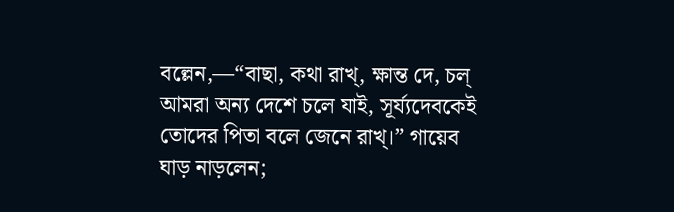বল্লেন,—“বাছা, কথা রাখ্, ক্ষান্ত দে, চল্ আমরা অন্য দেশে চলে যাই, সূর্য্যদেবকেই তোদের পিতা বলে জেনে রাখ্।” গায়েব ঘাড় নাড়লেন;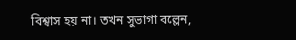বিশ্বাস হয় না। তখন সুভাগা বল্লেন,